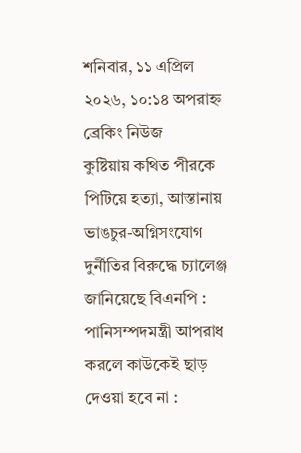শনিবার, ১১ এপ্রিল ২০২৬, ১০:১৪ অপরাহ্ন
ব্রেকিং নিউজ
কুষ্টিয়ায় কথিত পীরকে পিটিয়ে হত্যা, আস্তানায় ভাঙচুর-অগ্নিসংযোগ দুর্নীতির বিরুদ্ধে চ্যালেঞ্জ জানিয়েছে বিএনপি : পানিসম্পদমন্ত্রী আপরাধ করলে কাউকেই ছাড় দেওয়া হবে না :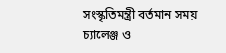সংস্কৃতিমন্ত্রী বর্তমান সময় চ্যালেঞ্জ ও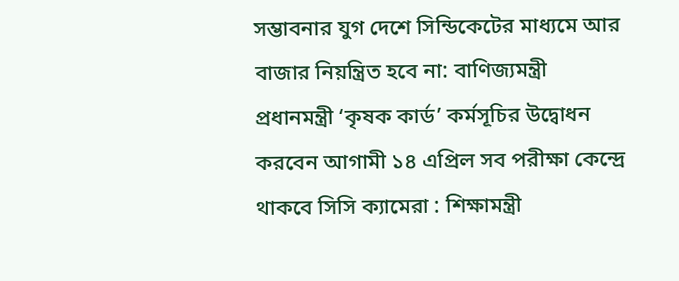সম্ভাবনার যুগ দেশে সিন্ডিকেটের মাধ্যমে আর বাজার নিয়ন্ত্রিত হবে না: বাণিজ্যমন্ত্রী প্রধানমন্ত্রী ‘কৃষক কার্ড’ কর্মসূচির উদ্বোধন করবেন আগামী ১৪ এপ্রিল সব পরীক্ষা কেন্দ্রে থাকবে সিসি ক্যামেরা : শিক্ষামন্ত্রী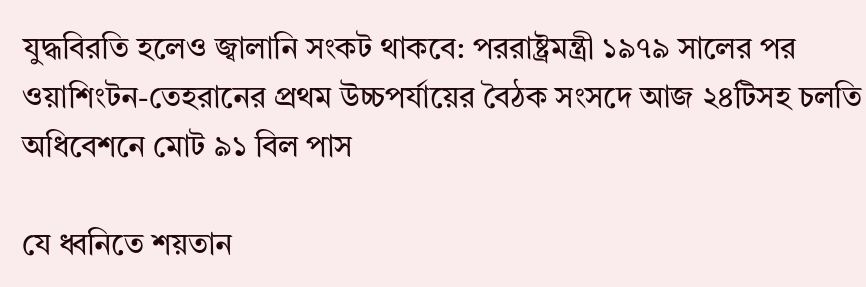যুদ্ধবিরতি হলেও জ্বালানি সংকট থাকবে: পররাষ্ট্রমন্ত্রী ১৯৭৯ সালের পর ওয়াশিংটন-তেহরানের প্রথম উচ্চপর্যায়ের বৈঠক সংসদে আজ ২৪টিসহ চলতি অধিবেশনে মোট ৯১ বিল পাস

যে ধ্বনিতে শয়তান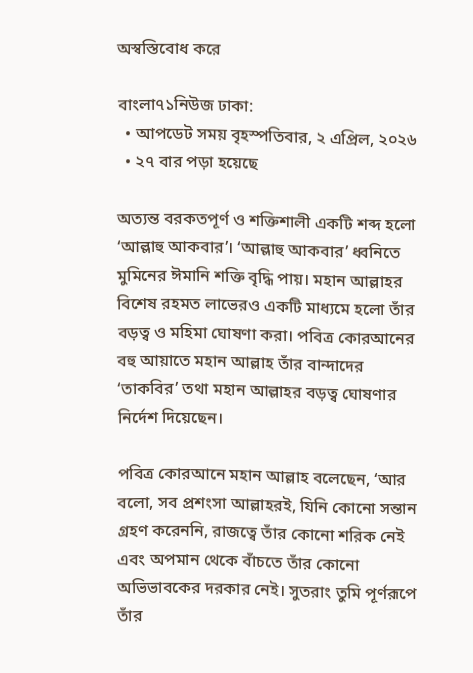অস্বস্তিবোধ করে

বাংলা৭১নিউজ ঢাকা:
  • আপডেট সময় বৃহস্পতিবার, ২ এপ্রিল, ২০২৬
  • ২৭ বার পড়া হয়েছে

অত্যন্ত বরকতপূর্ণ ও শক্তিশালী একটি শব্দ হলো ‘আল্লাহু আকবার’। ‘আল্লাহু আকবার’ ধ্বনিতে মুমিনের ঈমানি শক্তি বৃদ্ধি পায়। মহান আল্লাহর বিশেষ রহমত লাভেরও একটি মাধ্যমে হলো তাঁর বড়ত্ব ও মহিমা ঘোষণা করা। পবিত্র কোরআনের বহু আয়াতে মহান আল্লাহ তাঁর বান্দাদের ‘তাকবির’ তথা মহান আল্লাহর বড়ত্ব ঘোষণার নির্দেশ দিয়েছেন।

পবিত্র কোরআনে মহান আল্লাহ বলেছেন, ‘আর বলো, সব প্রশংসা আল্লাহরই, যিনি কোনো সন্তান গ্রহণ করেননি, রাজত্বে তাঁর কোনো শরিক নেই এবং অপমান থেকে বাঁচতে তাঁর কোনো অভিভাবকের দরকার নেই। সুতরাং তুমি পূর্ণরূপে তাঁর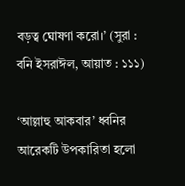বড়ত্ব ঘোষণা করো।’ (সুরা : বনি ইসরাঈল, আয়াত : ১১১)

‘আল্লাহু আকবার’ ধ্বনির আরেকটি উপকারিতা হলো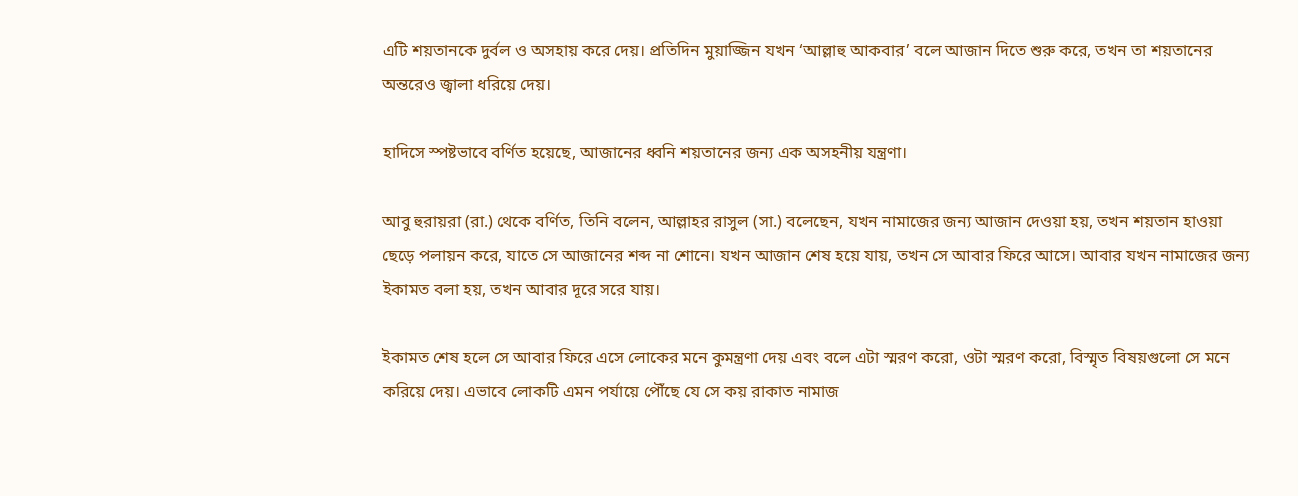এটি শয়তানকে দুর্বল ও অসহায় করে দেয়। প্রতিদিন মুয়াজ্জিন যখন ‘আল্লাহু আকবার’ বলে আজান দিতে শুরু করে, তখন তা শয়তানের অন্তরেও জ্বালা ধরিয়ে দেয়।

হাদিসে স্পষ্টভাবে বর্ণিত হয়েছে, আজানের ধ্বনি শয়তানের জন্য এক অসহনীয় যন্ত্রণা।

আবু হুরায়রা (রা.) থেকে বর্ণিত, তিনি বলেন, আল্লাহ‌র রাসুল (সা.) বলেছেন, যখন নামাজের জন্য আজান দেওয়া হয়, তখন শয়তান হাওয়া ছেড়ে পলায়ন করে, যাতে সে আজানের শব্দ না শোনে। যখন আজান শেষ হয়ে যায়, তখন সে আবার ফিরে আসে। আবার যখন নামাজের জন্য ইকামত বলা হয়, তখন আবার দূরে সরে যায়।

ইকামত শেষ হলে সে আবার ফিরে এসে লোকের মনে কুমন্ত্রণা দেয় এবং বলে এটা স্মরণ করো, ওটা স্মরণ করো, বিস্মৃত বিষয়গুলো সে মনে করিয়ে দেয়। এভাবে লোকটি এমন পর্যায়ে পৌঁছে যে সে কয় রাকাত নামাজ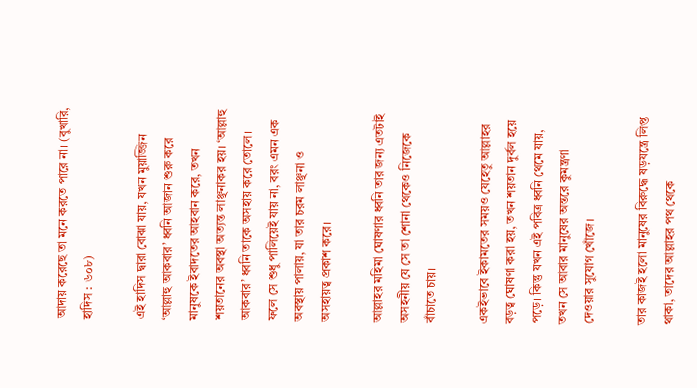আদায় করেছে তা মনে করতে পারে না। (বুখারি, হাদিস : ৬০৮)

এই হাদিস দ্বারা বোঝা যায়, যখন মুয়াজ্জিন ‘আল্লাহু আকবার’ ধ্বনি আজান শুরু করে মানুষকে ইবাদতের আহবান করে, তখন শয়তানের অবস্থা অত্যন্ত লাঞ্ছনাকর হয়। ‘আল্লাহু আকবার’ ধ্বনি তাকে অসহায় করে তোলে। ফলে সে শুধু পালিয়েই যায় না, বরং এমন এক অবস্থায় পালায়, যা তার চরম লাঞ্ছনা ও অসহায়ত্ব প্রকাশ করে।

আল্লাহর মহিমা ঘোষণার ধ্বনি তার জন্য এতটাই অসহনীয় যে সে তা শোনা থেকেও নিজেকে বাঁচাতে চায়।

একইভাবে ইকামতের সময়ও যেহেতু আল্লাহর বড়ত্ব ঘোষণা করা হয়, তখন শয়তান দুর্বল হয়ে পড়ে। কিন্তু যখন এই পবিত্র ধ্বনি থেমে যায়, তখন সে আবার মানুষের অন্তরে কুমন্ত্রণা দেওয়ার সুযোগ খোঁজে।

তার কাজই হলো মানুষের বিরুদ্ধে ষড়যন্ত্রে লিপ্ত থাকা, তাদের আল্লাহর পথ থেকে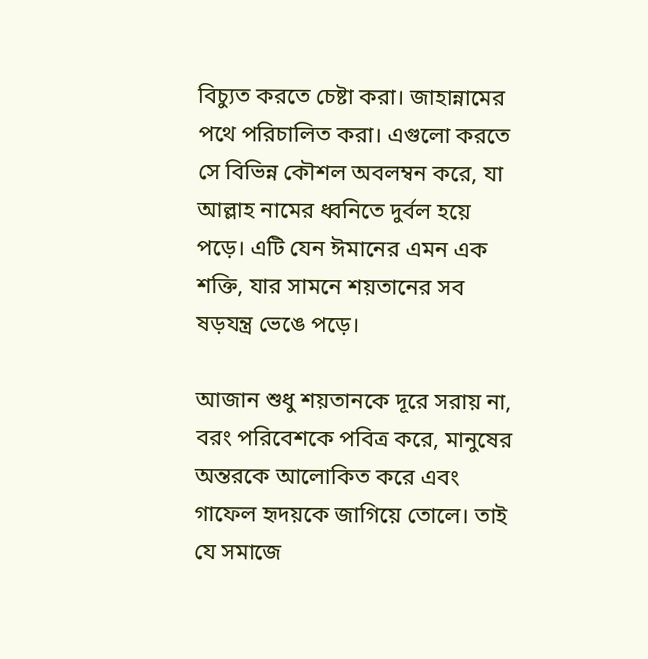বিচ্যুত করতে চেষ্টা করা। জাহান্নামের পথে পরিচালিত করা। এগুলো করতে সে বিভিন্ন কৌশল অবলম্বন করে, যা আল্লাহ নামের ধ্বনিতে দুর্বল হয়ে পড়ে। এটি যেন ঈমানের এমন এক শক্তি, যার সামনে শয়তানের সব ষড়যন্ত্র ভেঙে পড়ে।

আজান শুধু শয়তানকে দূরে সরায় না, বরং পরিবেশকে পবিত্র করে, মানুষের অন্তরকে আলোকিত করে এবং গাফেল হৃদয়কে জাগিয়ে তোলে। তাই যে সমাজে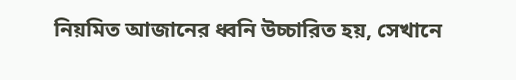নিয়মিত আজানের ধ্বনি উচ্চারিত হয়, সেখানে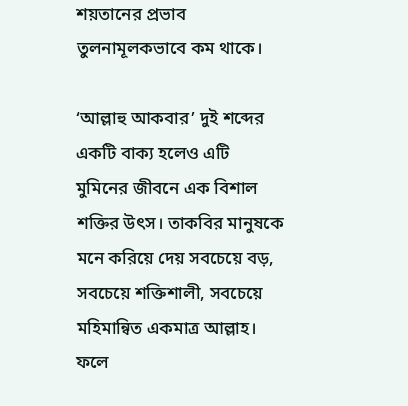শয়তানের প্রভাব তুলনামূলকভাবে কম থাকে।

‘আল্লাহু আকবার’ দুই শব্দের একটি বাক্য হলেও এটি মুমিনের জীবনে এক বিশাল শক্তির উৎস। তাকবির মানুষকে মনে করিয়ে দেয় সবচেয়ে বড়, সবচেয়ে শক্তিশালী, সবচেয়ে মহিমান্বিত একমাত্র আল্লাহ। ফলে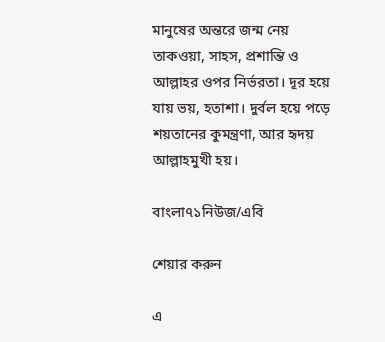মানুষের অন্তরে জন্ম নেয় তাকওয়া, সাহস, প্রশান্তি ও আল্লাহর ওপর নির্ভরতা। দূর হয়ে যায় ভয়, হতাশা। দুর্বল হয়ে পড়ে শয়তানের কুমন্ত্রণা, আর হৃদয় আল্লাহমুখী হয়।

বাংলা৭১নিউজ/এবি

শেয়ার করুন

এ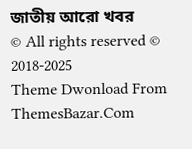জাতীয় আরো খবর
© All rights reserved © 2018-2025
Theme Dwonload From ThemesBazar.Com